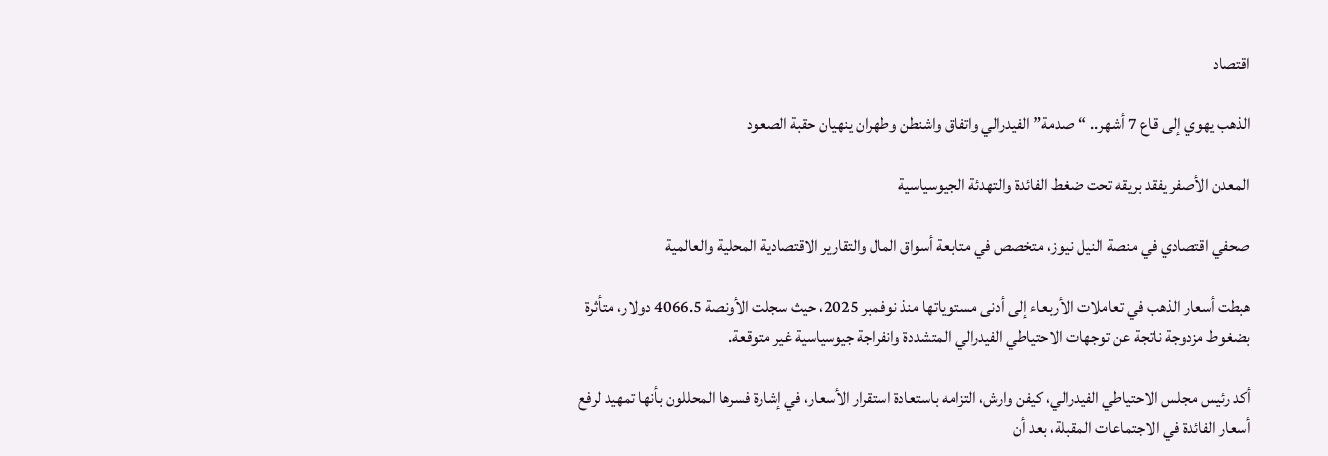اقتصاد

الذهب يهوي إلى قاع 7 أشهر.. “صدمة” الفيدرالي واتفاق واشنطن وطهران ينهيان حقبة الصعود

المعدن الأصفر يفقد بريقه تحت ضغط الفائدة والتهدئة الجيوسياسية

صحفي اقتصادي في منصة النيل نيوز، متخصص في متابعة أسواق المال والتقارير الاقتصادية المحلية والعالمية

هبطت أسعار الذهب في تعاملات الأربعاء إلى أدنى مستوياتها منذ نوفمبر 2025، حيث سجلت الأونصة 4066.5 دولار، متأثرة بضغوط مزدوجة ناتجة عن توجهات الاحتياطي الفيدرالي المتشددة وانفراجة جيوسياسية غير متوقعة.

أكد رئيس مجلس الاحتياطي الفيدرالي، كيفن وارش، التزامه باستعادة استقرار الأسعار، في إشارة فسرها المحللون بأنها تمهيد لرفع أسعار الفائدة في الاجتماعات المقبلة، بعد أن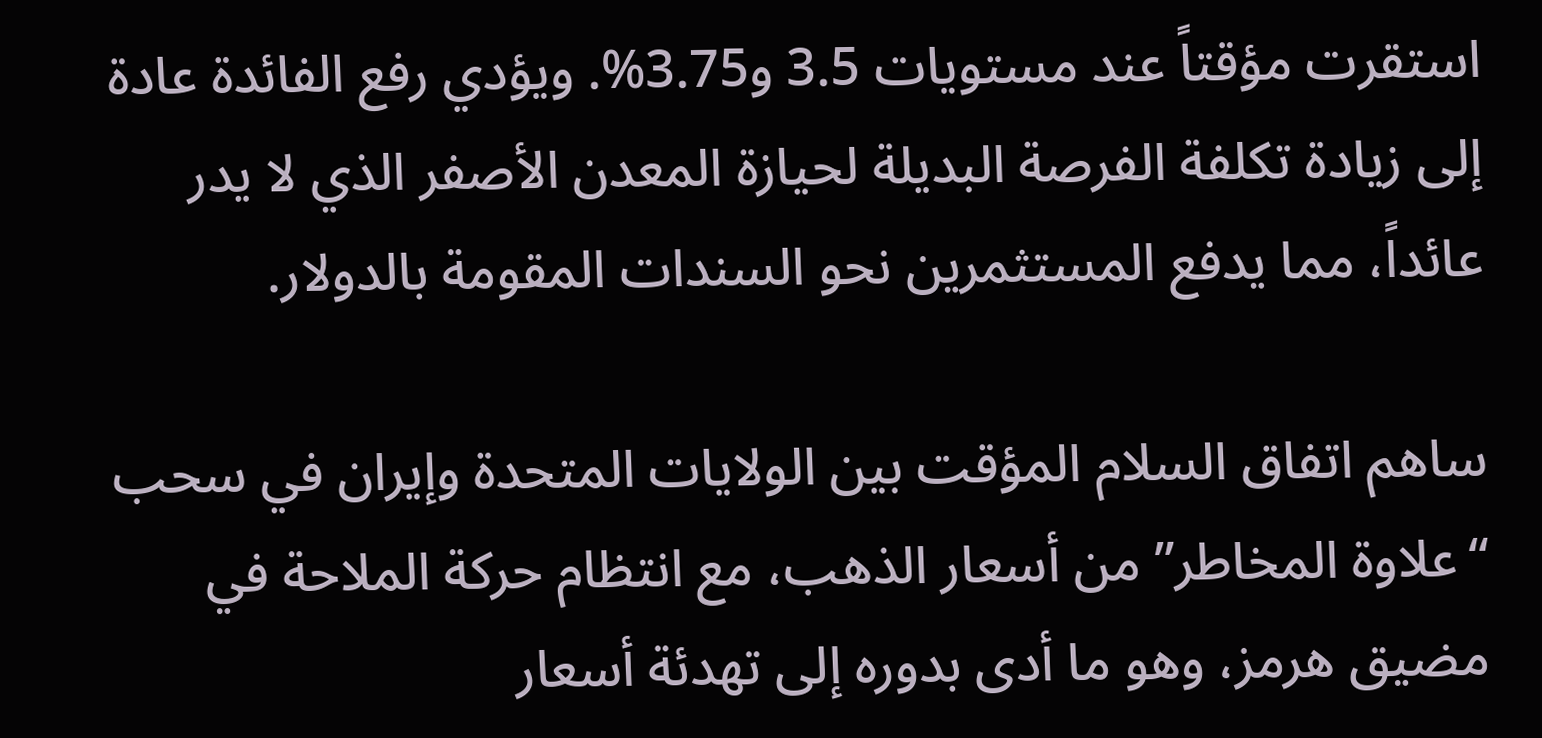استقرت مؤقتاً عند مستويات 3.5 و3.75%. ويؤدي رفع الفائدة عادة إلى زيادة تكلفة الفرصة البديلة لحيازة المعدن الأصفر الذي لا يدر عائداً، مما يدفع المستثمرين نحو السندات المقومة بالدولار.

ساهم اتفاق السلام المؤقت بين الولايات المتحدة وإيران في سحب “علاوة المخاطر” من أسعار الذهب، مع انتظام حركة الملاحة في مضيق هرمز، وهو ما أدى بدوره إلى تهدئة أسعار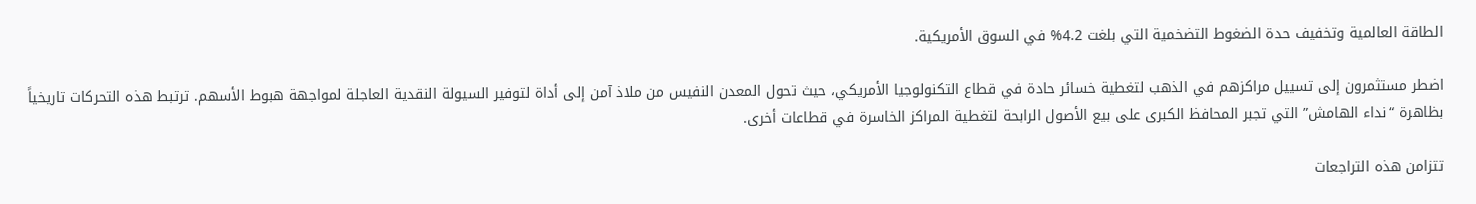الطاقة العالمية وتخفيف حدة الضغوط التضخمية التي بلغت 4.2% في السوق الأمريكية.

اضطر مستثمرون إلى تسييل مراكزهم في الذهب لتغطية خسائر حادة في قطاع التكنولوجيا الأمريكي، حيث تحول المعدن النفيس من ملاذ آمن إلى أداة لتوفير السيولة النقدية العاجلة لمواجهة هبوط الأسهم. ترتبط هذه التحركات تاريخياً بظاهرة “نداء الهامش” التي تجبر المحافظ الكبرى على بيع الأصول الرابحة لتغطية المراكز الخاسرة في قطاعات أخرى.

تتزامن هذه التراجعات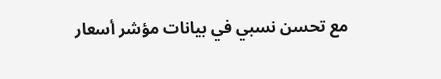مع تحسن نسبي في بيانات مؤشر أسعار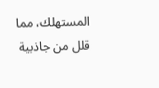المستهلك، مما قلل من جاذبية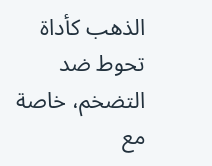الذهب كأداة تحوط ضد التضخم، خاصة مع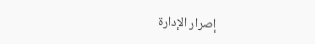إصرار الإدارة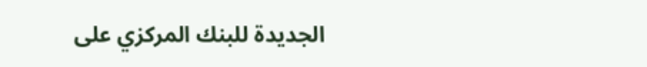الجديدة للبنك المركزي على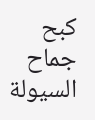كبح جماح السيولة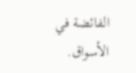الفائضة في الأسواق.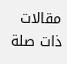مقالات ذات صلة